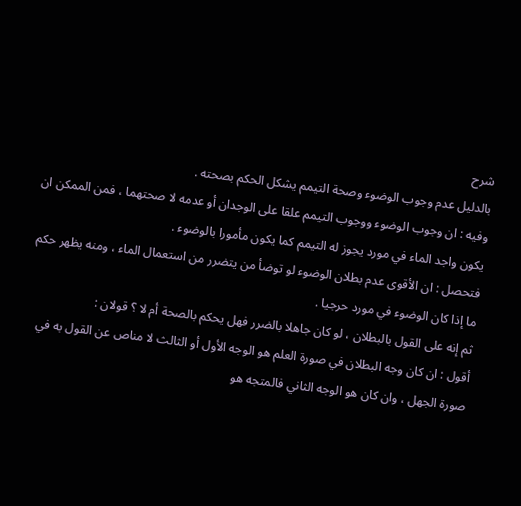شرح
بالدليل عدم وجوب الوضوء وصحة التيمم يشكل الحكم بصحته .
وفيه : ان وجوب الوضوء ووجوب التيمم علقا على الوجدان أو عدمه لا صحتهما ، فمن الممكن ان يكون واجد الماء في مورد يجوز له التيمم كما يكون مأمورا بالوضوء .
فتحصل : ان الأقوى عدم بطلان الوضوء لو توضأ من يتضرر من استعمال الماء ، ومنه يظهر حكم ما إذا كان الوضوء في مورد حرجيا .
ثم إنه على القول بالبطلان ، لو كان جاهلا بالضرر فهل يحكم بالصحة أم لا ؟ قولان :
أقول : ان كان وجه البطلان في صورة العلم هو الوجه الأول أو الثالث لا مناص عن القول به في صورة الجهل ، وان كان هو الوجه الثاني فالمتجه هو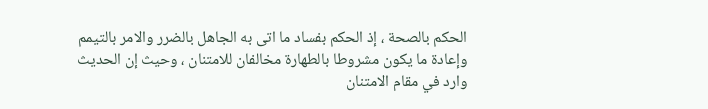الحكم بالصحة ، إذ الحكم بفساد ما اتى به الجاهل بالضرر والامر بالتيمم وإعادة ما يكون مشروطا بالطهارة مخالفان للامتنان ، وحيث إن الحديث وارد في مقام الامتنان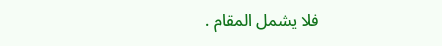فلا يشمل المقام .